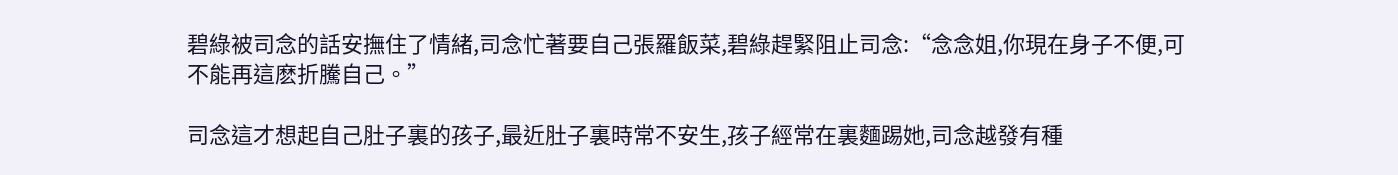碧綠被司念的話安撫住了情緒,司念忙著要自己張羅飯菜,碧綠趕緊阻止司念:“念念姐,你現在身子不便,可不能再這麽折騰自己。”

司念這才想起自己肚子裏的孩子,最近肚子裏時常不安生,孩子經常在裏麵踢她,司念越發有種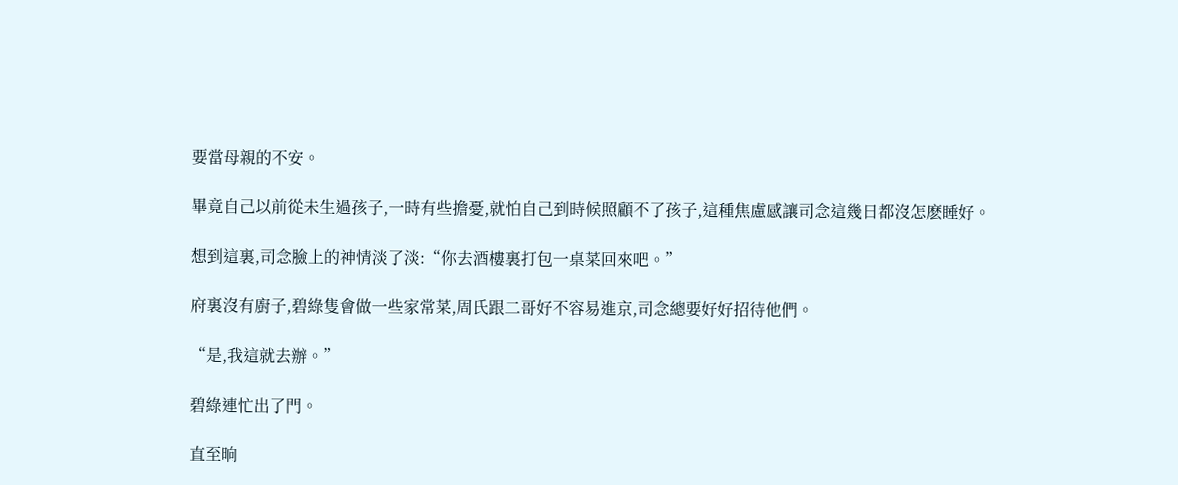要當母親的不安。

畢竟自己以前從未生過孩子,一時有些擔憂,就怕自己到時候照顧不了孩子,這種焦慮感讓司念這幾日都沒怎麽睡好。

想到這裏,司念臉上的神情淡了淡:“你去酒樓裏打包一桌菜回來吧。”

府裏沒有廚子,碧綠隻會做一些家常菜,周氏跟二哥好不容易進京,司念總要好好招待他們。

“是,我這就去辦。”

碧綠連忙出了門。

直至晌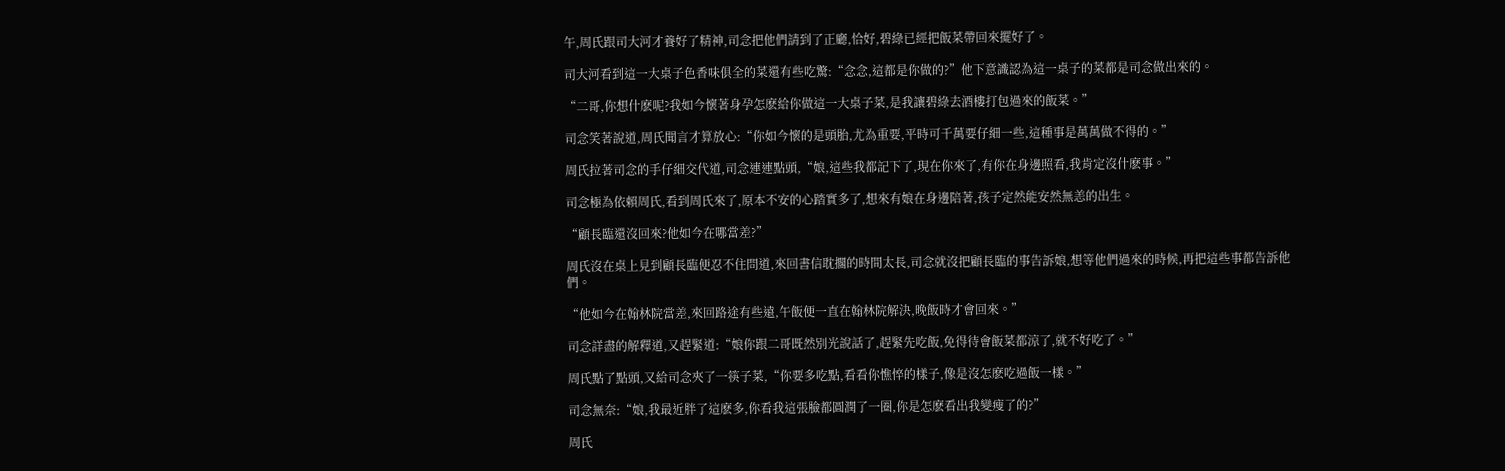午,周氏跟司大河才養好了精神,司念把他們請到了正廳,恰好,碧綠已經把飯菜帶回來擺好了。

司大河看到這一大桌子色香味俱全的菜還有些吃驚:“念念,這都是你做的?”他下意識認為這一桌子的菜都是司念做出來的。

“二哥,你想什麽呢?我如今懷著身孕怎麽給你做這一大桌子菜,是我讓碧綠去酒樓打包過來的飯菜。”

司念笑著說道,周氏聞言才算放心:“你如今懷的是頭胎,尤為重要,平時可千萬要仔細一些,這種事是萬萬做不得的。”

周氏拉著司念的手仔細交代道,司念連連點頭,“娘,這些我都記下了,現在你來了,有你在身邊照看,我肯定沒什麽事。”

司念極為依賴周氏,看到周氏來了,原本不安的心踏實多了,想來有娘在身邊陪著,孩子定然能安然無恙的出生。

“顧長臨還沒回來?他如今在哪當差?”

周氏沒在桌上見到顧長臨便忍不住問道,來回書信耽擱的時間太長,司念就沒把顧長臨的事告訴娘,想等他們過來的時候,再把這些事都告訴他們。

“他如今在翰林院當差,來回路途有些遠,午飯便一直在翰林院解決,晚飯時才會回來。”

司念詳盡的解釋道,又趕緊道:“娘你跟二哥既然別光說話了,趕緊先吃飯,免得待會飯菜都涼了,就不好吃了。”

周氏點了點頭,又給司念夾了一筷子菜,“你要多吃點,看看你憔悴的樣子,像是沒怎麽吃過飯一樣。”

司念無奈:“娘,我最近胖了這麽多,你看我這張臉都圓潤了一圈,你是怎麽看出我變瘦了的?”

周氏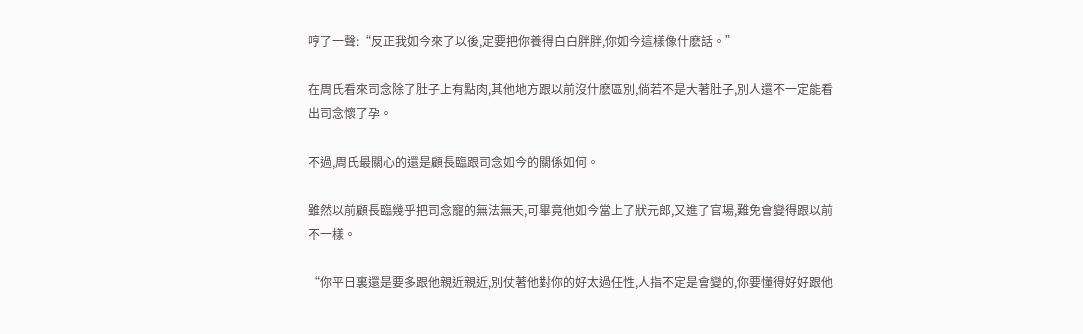哼了一聲:“反正我如今來了以後,定要把你養得白白胖胖,你如今這樣像什麽話。”

在周氏看來司念除了肚子上有點肉,其他地方跟以前沒什麽區別,倘若不是大著肚子,別人還不一定能看出司念懷了孕。

不過,周氏最關心的還是顧長臨跟司念如今的關係如何。

雖然以前顧長臨幾乎把司念寵的無法無天,可畢竟他如今當上了狀元郎,又進了官場,難免會變得跟以前不一樣。

“你平日裏還是要多跟他親近親近,別仗著他對你的好太過任性,人指不定是會變的,你要懂得好好跟他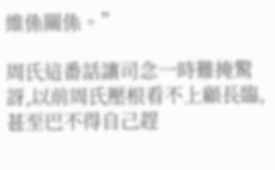維係關係。”

周氏這番話讓司念一時難掩驚訝,以前周氏壓根看不上顧長臨,甚至巴不得自己趕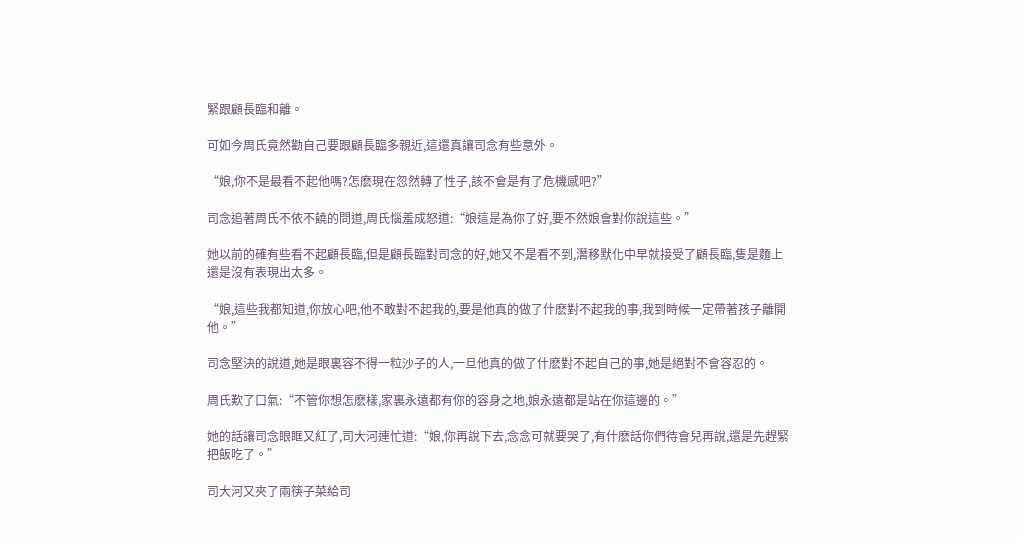緊跟顧長臨和離。

可如今周氏竟然勸自己要跟顧長臨多親近,這還真讓司念有些意外。

“娘,你不是最看不起他嗎?怎麽現在忽然轉了性子,該不會是有了危機感吧?”

司念追著周氏不依不饒的問道,周氏惱羞成怒道:“娘這是為你了好,要不然娘會對你說這些。”

她以前的確有些看不起顧長臨,但是顧長臨對司念的好,她又不是看不到,潛移默化中早就接受了顧長臨,隻是麵上還是沒有表現出太多。

“娘,這些我都知道,你放心吧,他不敢對不起我的,要是他真的做了什麽對不起我的事,我到時候一定帶著孩子離開他。”

司念堅決的說道,她是眼裏容不得一粒沙子的人,一旦他真的做了什麽對不起自己的事,她是絕對不會容忍的。

周氏歎了口氣:“不管你想怎麽樣,家裏永遠都有你的容身之地,娘永遠都是站在你這邊的。”

她的話讓司念眼眶又紅了,司大河連忙道:“娘,你再說下去,念念可就要哭了,有什麽話你們待會兒再說,還是先趕緊把飯吃了。”

司大河又夾了兩筷子菜給司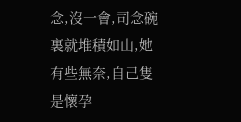念,沒一會,司念碗裏就堆積如山,她有些無奈,自己隻是懷孕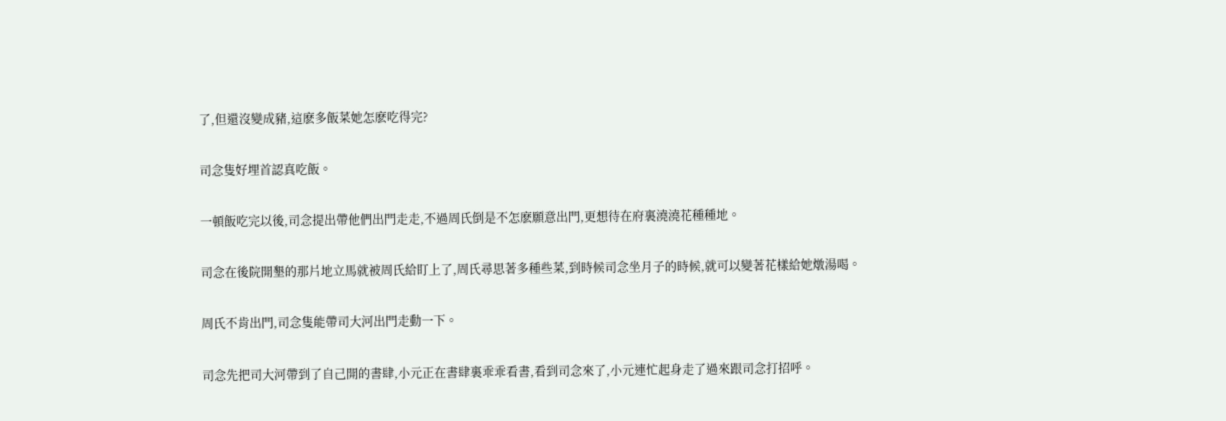了,但還沒變成豬,這麽多飯菜她怎麽吃得完?

司念隻好埋首認真吃飯。

一頓飯吃完以後,司念提出帶他們出門走走,不過周氏倒是不怎麽願意出門,更想待在府裏澆澆花種種地。

司念在後院開墾的那片地立馬就被周氏給盯上了,周氏尋思著多種些菜,到時候司念坐月子的時候,就可以變著花樣給她燉湯喝。

周氏不肯出門,司念隻能帶司大河出門走動一下。

司念先把司大河帶到了自己開的書肆,小元正在書肆裏乖乖看書,看到司念來了,小元連忙起身走了過來跟司念打招呼。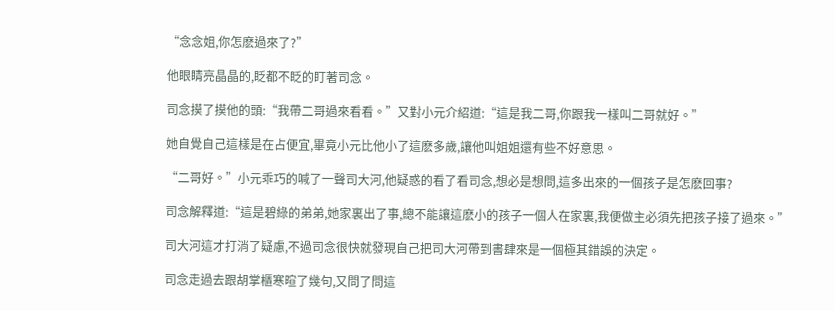“念念姐,你怎麽過來了?”

他眼睛亮晶晶的,眨都不眨的盯著司念。

司念摸了摸他的頭:“我帶二哥過來看看。”又對小元介紹道:“這是我二哥,你跟我一樣叫二哥就好。”

她自覺自己這樣是在占便宜,畢竟小元比他小了這麽多歲,讓他叫姐姐還有些不好意思。

“二哥好。”小元乖巧的喊了一聲司大河,他疑惑的看了看司念,想必是想問,這多出來的一個孩子是怎麽回事?

司念解釋道:“這是碧綠的弟弟,她家裏出了事,總不能讓這麽小的孩子一個人在家裏,我便做主必須先把孩子接了過來。”

司大河這才打消了疑慮,不過司念很快就發現自己把司大河帶到書肆來是一個極其錯誤的決定。

司念走過去跟胡掌櫃寒暄了幾句,又問了問這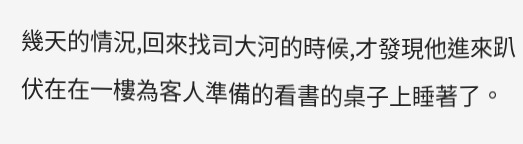幾天的情況,回來找司大河的時候,才發現他進來趴伏在在一樓為客人準備的看書的桌子上睡著了。